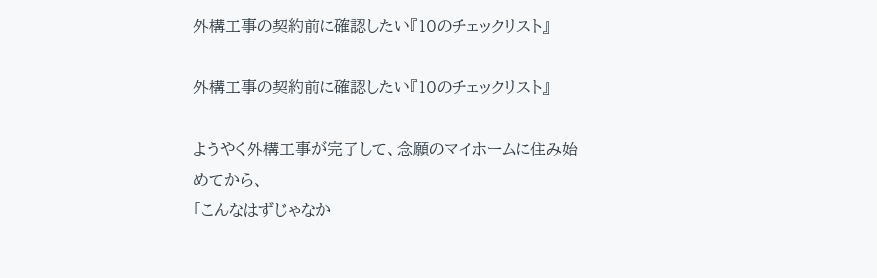外構工事の契約前に確認したい『10のチェックリスト』

外構工事の契約前に確認したい『10のチェックリスト』

ようやく外構工事が完了して、念願のマイホームに住み始めてから、
「こんなはずじゃなか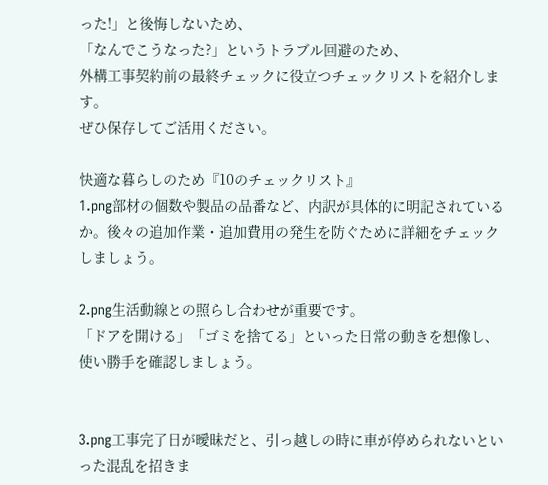った!」と後悔しないため、
「なんでこうなった?」というトラブル回避のため、
外構工事契約前の最終チェックに役立つチェックリストを紹介します。
ぜひ保存してご活用ください。

快適な暮らしのため『10のチェックリスト』
1.png部材の個数や製品の品番など、内訳が具体的に明記されているか。後々の追加作業・追加費用の発生を防ぐために詳細をチェックしましょう。

2.png生活動線との照らし合わせが重要です。
「ドアを開ける」「ゴミを捨てる」といった日常の動きを想像し、使い勝手を確認しましょう。


3.png工事完了日が曖昧だと、引っ越しの時に車が停められないといった混乱を招きま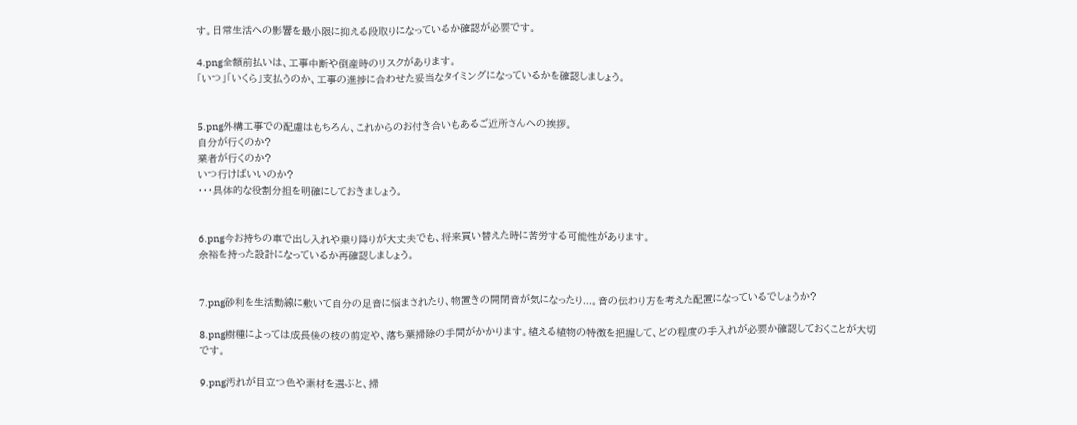す。日常生活への影響を最小限に抑える段取りになっているか確認が必要です。

4.png全額前払いは、工事中断や倒産時のリスクがあります。
「いつ」「いくら」支払うのか、工事の進捗に合わせた妥当なタイミングになっているかを確認しましょう。


5.png外構工事での配慮はもちろん、これからのお付き合いもあるご近所さんへの挨拶。
自分が行くのか?
業者が行くのか?
いつ行けばいいのか?
・・・具体的な役割分担を明確にしておきましょう。


6.png今お持ちの車で出し入れや乗り降りが大丈夫でも、将来買い替えた時に苦労する可能性があります。
余裕を持った設計になっているか再確認しましょう。


7.png砂利を生活動線に敷いて自分の足音に悩まされたり、物置きの開閉音が気になったり...。音の伝わり方を考えた配置になっているでしょうか?

8.png樹種によっては成長後の枝の剪定や、落ち葉掃除の手間がかかります。植える植物の特徴を把握して、どの程度の手入れが必要か確認しておくことが大切です。

9.png汚れが目立つ色や素材を選ぶと、掃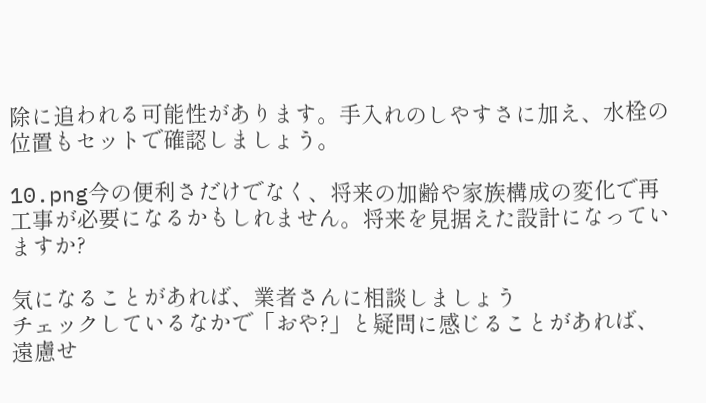除に追われる可能性があります。手入れのしやすさに加え、水栓の位置もセットで確認しましょう。

10.png今の便利さだけでなく、将来の加齢や家族構成の変化で再工事が必要になるかもしれません。将来を見据えた設計になっていますか?

気になることがあれば、業者さんに相談しましょう
チェックしているなかで「おや?」と疑問に感じることがあれば、遠慮せ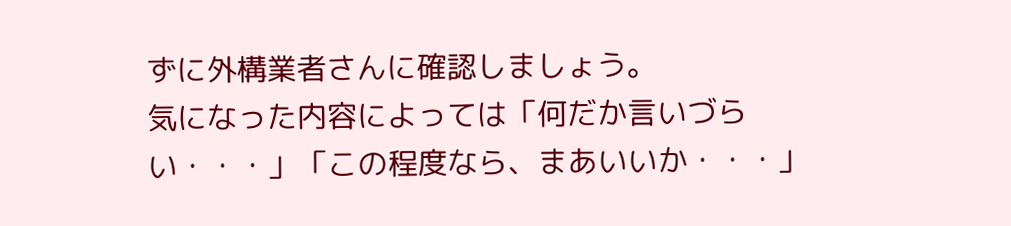ずに外構業者さんに確認しましょう。
気になった内容によっては「何だか言いづらい・・・」「この程度なら、まあいいか・・・」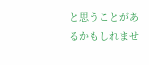と思うことがあるかもしれませ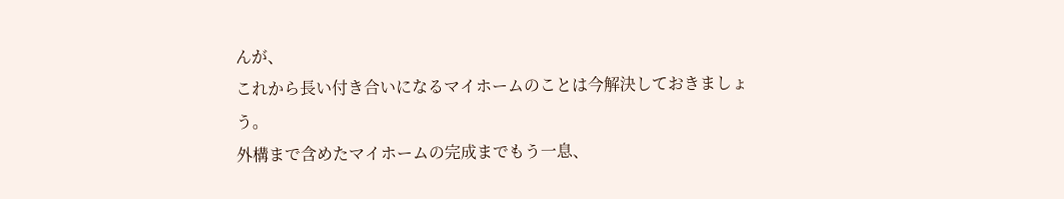んが、
これから長い付き合いになるマイホームのことは今解決しておきましょう。
外構まで含めたマイホームの完成までもう一息、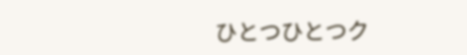ひとつひとつク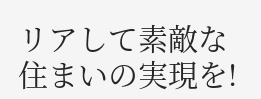リアして素敵な住まいの実現を!